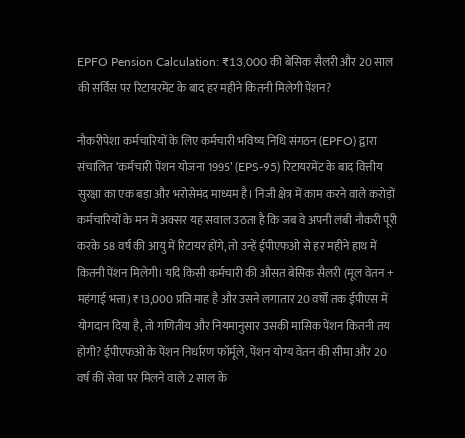EPFO Pension Calculation: ₹13,000 की बेसिक सैलरी और 20 साल की सर्विस पर रिटायरमेंट के बाद हर महीने कितनी मिलेगी पेंशन?

नौकरीपेशा कर्मचारियों के लिए कर्मचारी भविष्य निधि संगठन (EPFO) द्वारा संचालित ‘कर्मचारी पेंशन योजना 1995’ (EPS-95) रिटायरमेंट के बाद वित्तीय सुरक्षा का एक बड़ा और भरोसेमंद माध्यम है। निजी क्षेत्र में काम करने वाले करोड़ों कर्मचारियों के मन में अक्सर यह सवाल उठता है कि जब वे अपनी लंबी नौकरी पूरी करके 58 वर्ष की आयु में रिटायर होंगे, तो उन्हें ईपीएफओ से हर महीने हाथ में कितनी पेंशन मिलेगी। यदि किसी कर्मचारी की औसत बेसिक सैलरी (मूल वेतन + महंगाई भत्ता) ₹13,000 प्रति माह है और उसने लगातार 20 वर्षों तक ईपीएस में योगदान दिया है, तो गणितीय और नियमानुसार उसकी मासिक पेंशन कितनी तय होगी? ईपीएफओ के पेंशन निर्धारण फॉर्मूले, पेंशन योग्य वेतन की सीमा और 20 वर्ष की सेवा पर मिलने वाले 2 साल के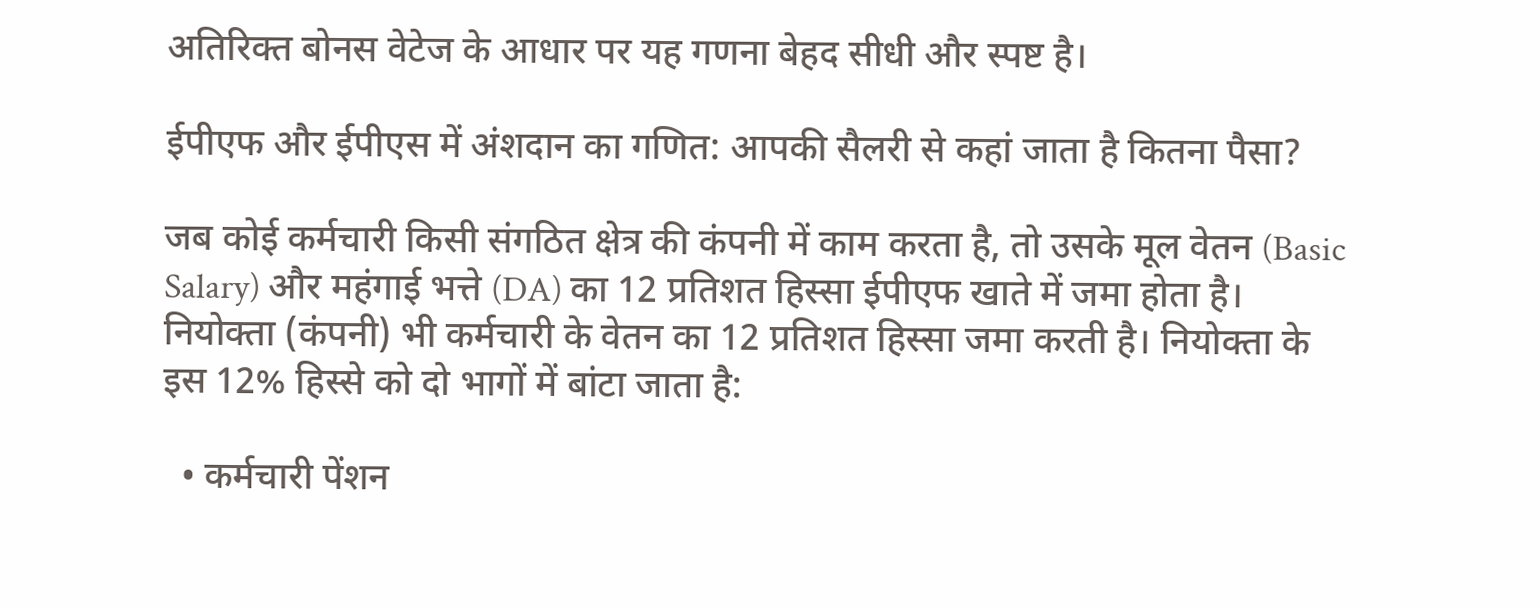अतिरिक्त बोनस वेटेज के आधार पर यह गणना बेहद सीधी और स्पष्ट है।

ईपीएफ और ईपीएस में अंशदान का गणित: आपकी सैलरी से कहां जाता है कितना पैसा?

जब कोई कर्मचारी किसी संगठित क्षेत्र की कंपनी में काम करता है, तो उसके मूल वेतन (Basic Salary) और महंगाई भत्ते (DA) का 12 प्रतिशत हिस्सा ईपीएफ खाते में जमा होता है। नियोक्ता (कंपनी) भी कर्मचारी के वेतन का 12 प्रतिशत हिस्सा जमा करती है। नियोक्ता के इस 12% हिस्से को दो भागों में बांटा जाता है:

  • कर्मचारी पेंशन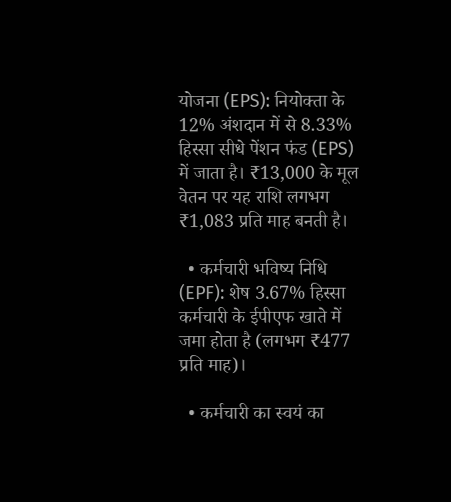योजना (EPS): नियोक्ता के 12% अंशदान में से 8.33% हिस्सा सीधे पेंशन फंड (EPS) में जाता है। ₹13,000 के मूल वेतन पर यह राशि लगभग ₹1,083 प्रति माह बनती है।

  • कर्मचारी भविष्य निधि (EPF): शेष 3.67% हिस्सा कर्मचारी के ईपीएफ खाते में जमा होता है (लगभग ₹477 प्रति माह)।

  • कर्मचारी का स्वयं का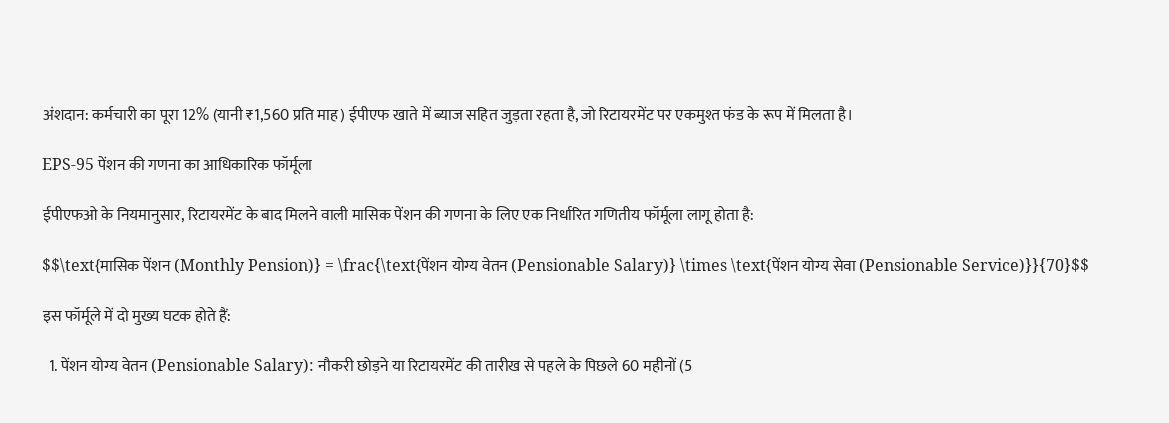अंशदान: कर्मचारी का पूरा 12% (यानी ₹1,560 प्रति माह) ईपीएफ खाते में ब्याज सहित जुड़ता रहता है, जो रिटायरमेंट पर एकमुश्त फंड के रूप में मिलता है।

EPS-95 पेंशन की गणना का आधिकारिक फॉर्मूला

ईपीएफओ के नियमानुसार, रिटायरमेंट के बाद मिलने वाली मासिक पेंशन की गणना के लिए एक निर्धारित गणितीय फॉर्मूला लागू होता है:

$$\text{मासिक पेंशन (Monthly Pension)} = \frac{\text{पेंशन योग्य वेतन (Pensionable Salary)} \times \text{पेंशन योग्य सेवा (Pensionable Service)}}{70}$$

इस फॉर्मूले में दो मुख्य घटक होते हैं:

  1. पेंशन योग्य वेतन (Pensionable Salary): नौकरी छोड़ने या रिटायरमेंट की तारीख से पहले के पिछले 60 महीनों (5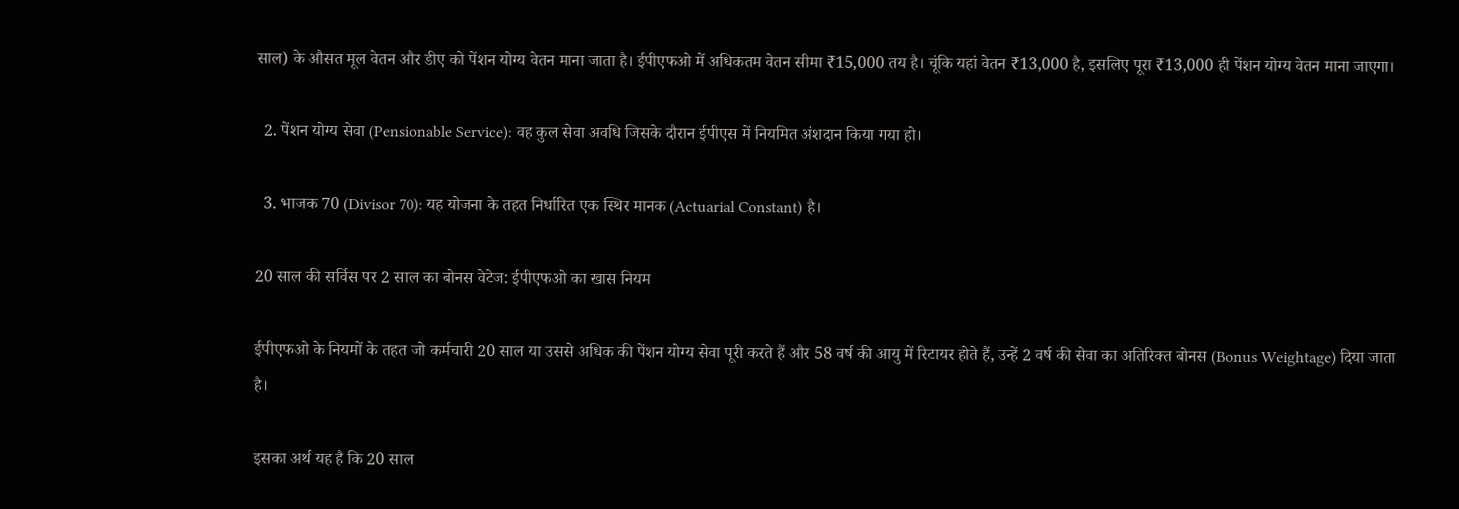साल) के औसत मूल वेतन और डीए को पेंशन योग्य वेतन माना जाता है। ईपीएफओ में अधिकतम वेतन सीमा ₹15,000 तय है। चूंकि यहां वेतन ₹13,000 है, इसलिए पूरा ₹13,000 ही पेंशन योग्य वेतन माना जाएगा।

  2. पेंशन योग्य सेवा (Pensionable Service): वह कुल सेवा अवधि जिसके दौरान ईपीएस में नियमित अंशदान किया गया हो।

  3. भाजक 70 (Divisor 70): यह योजना के तहत निर्धारित एक स्थिर मानक (Actuarial Constant) है।

20 साल की सर्विस पर 2 साल का बोनस वेटेज: ईपीएफओ का खास नियम

ईपीएफओ के नियमों के तहत जो कर्मचारी 20 साल या उससे अधिक की पेंशन योग्य सेवा पूरी करते हैं और 58 वर्ष की आयु में रिटायर होते हैं, उन्हें 2 वर्ष की सेवा का अतिरिक्त बोनस (Bonus Weightage) दिया जाता है।

इसका अर्थ यह है कि 20 साल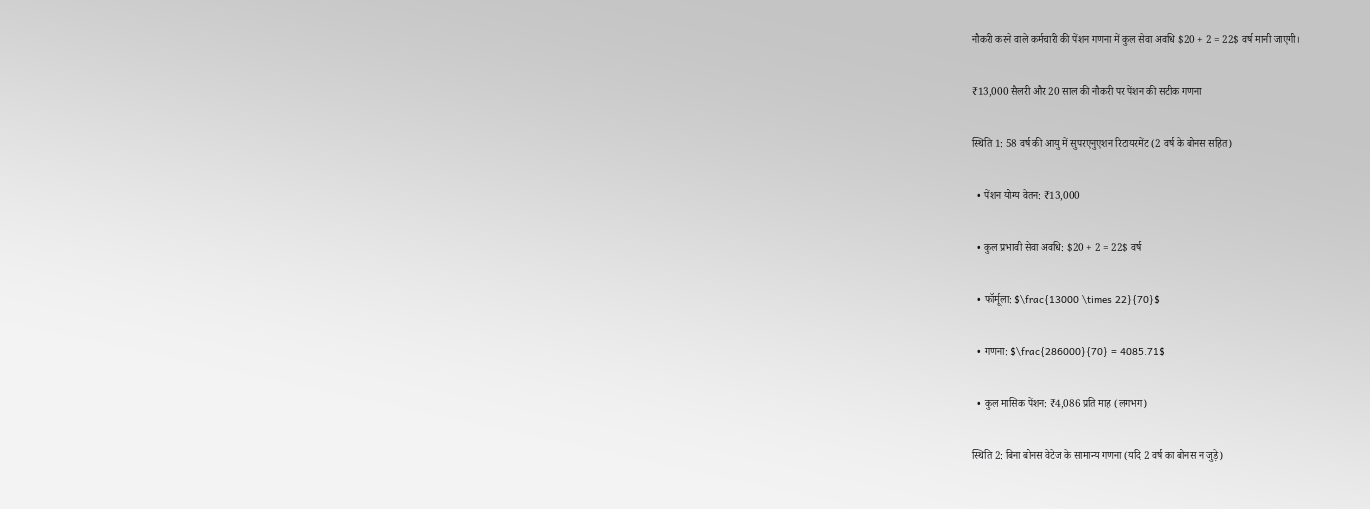नौकरी करने वाले कर्मचारी की पेंशन गणना में कुल सेवा अवधि $20 + 2 = 22$ वर्ष मानी जाएगी।

₹13,000 सैलरी और 20 साल की नौकरी पर पेंशन की सटीक गणना

स्थिति 1: 58 वर्ष की आयु में सुपरएनुएशन रिटायरमेंट (2 वर्ष के बोनस सहित)

  • पेंशन योग्य वेतन: ₹13,000

  • कुल प्रभावी सेवा अवधि: $20 + 2 = 22$ वर्ष

  • फॉर्मूला: $\frac{13000 \times 22}{70}$

  • गणना: $\frac{286000}{70} = 4085.71$

  • कुल मासिक पेंशन: ₹4,086 प्रति माह (लगभग)

स्थिति 2: बिना बोनस वेटेज के सामान्य गणना (यदि 2 वर्ष का बोनस न जुड़े)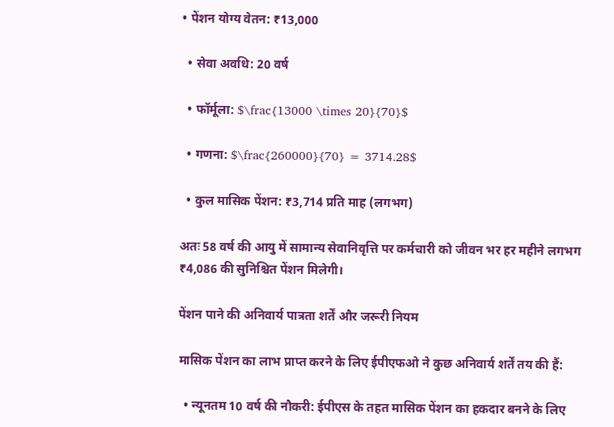• पेंशन योग्य वेतन: ₹13,000

  • सेवा अवधि: 20 वर्ष

  • फॉर्मूला: $\frac{13000 \times 20}{70}$

  • गणना: $\frac{260000}{70} = 3714.28$

  • कुल मासिक पेंशन: ₹3,714 प्रति माह (लगभग)

अतः 58 वर्ष की आयु में सामान्य सेवानिवृत्ति पर कर्मचारी को जीवन भर हर महीने लगभग ₹4,086 की सुनिश्चित पेंशन मिलेगी।

पेंशन पाने की अनिवार्य पात्रता शर्तें और जरूरी नियम

मासिक पेंशन का लाभ प्राप्त करने के लिए ईपीएफओ ने कुछ अनिवार्य शर्तें तय की हैं:

  • न्यूनतम 10 वर्ष की नौकरी: ईपीएस के तहत मासिक पेंशन का हकदार बनने के लिए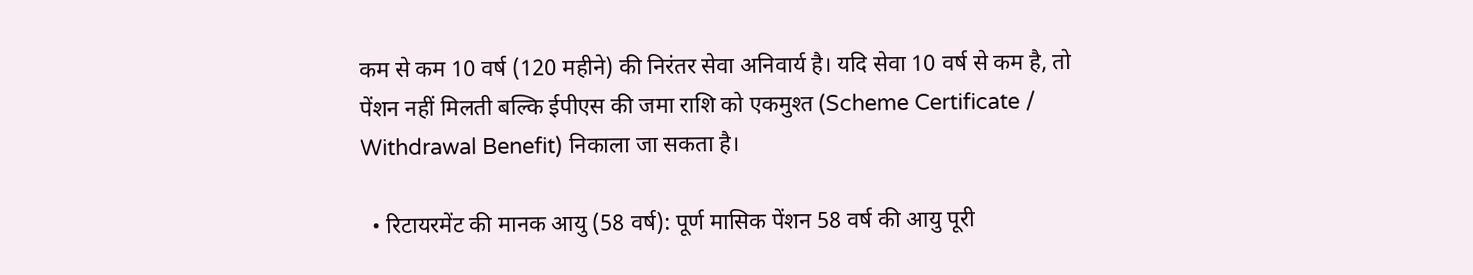कम से कम 10 वर्ष (120 महीने) की निरंतर सेवा अनिवार्य है। यदि सेवा 10 वर्ष से कम है, तो पेंशन नहीं मिलती बल्कि ईपीएस की जमा राशि को एकमुश्त (Scheme Certificate / Withdrawal Benefit) निकाला जा सकता है।

  • रिटायरमेंट की मानक आयु (58 वर्ष): पूर्ण मासिक पेंशन 58 वर्ष की आयु पूरी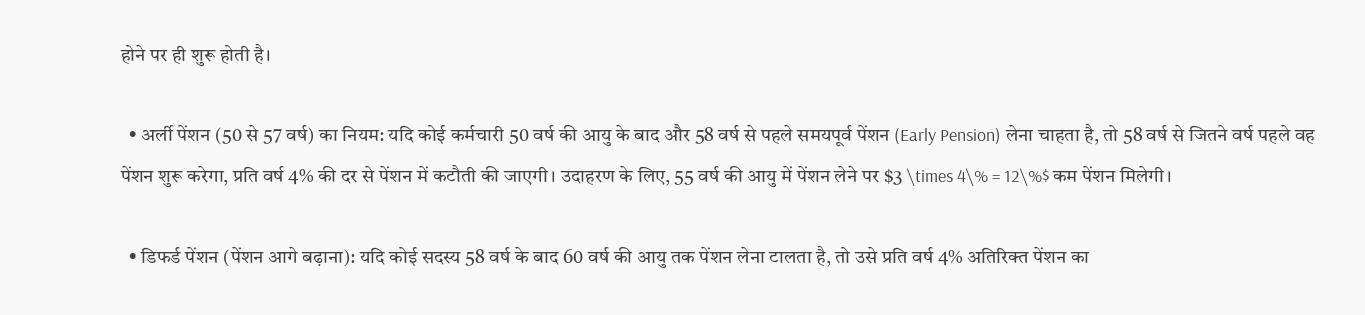होने पर ही शुरू होती है।

  • अर्ली पेंशन (50 से 57 वर्ष) का नियम: यदि कोई कर्मचारी 50 वर्ष की आयु के बाद और 58 वर्ष से पहले समयपूर्व पेंशन (Early Pension) लेना चाहता है, तो 58 वर्ष से जितने वर्ष पहले वह पेंशन शुरू करेगा, प्रति वर्ष 4% की दर से पेंशन में कटौती की जाएगी। उदाहरण के लिए, 55 वर्ष की आयु में पेंशन लेने पर $3 \times 4\% = 12\%$ कम पेंशन मिलेगी।

  • डिफर्ड पेंशन (पेंशन आगे बढ़ाना): यदि कोई सदस्य 58 वर्ष के बाद 60 वर्ष की आयु तक पेंशन लेना टालता है, तो उसे प्रति वर्ष 4% अतिरिक्त पेंशन का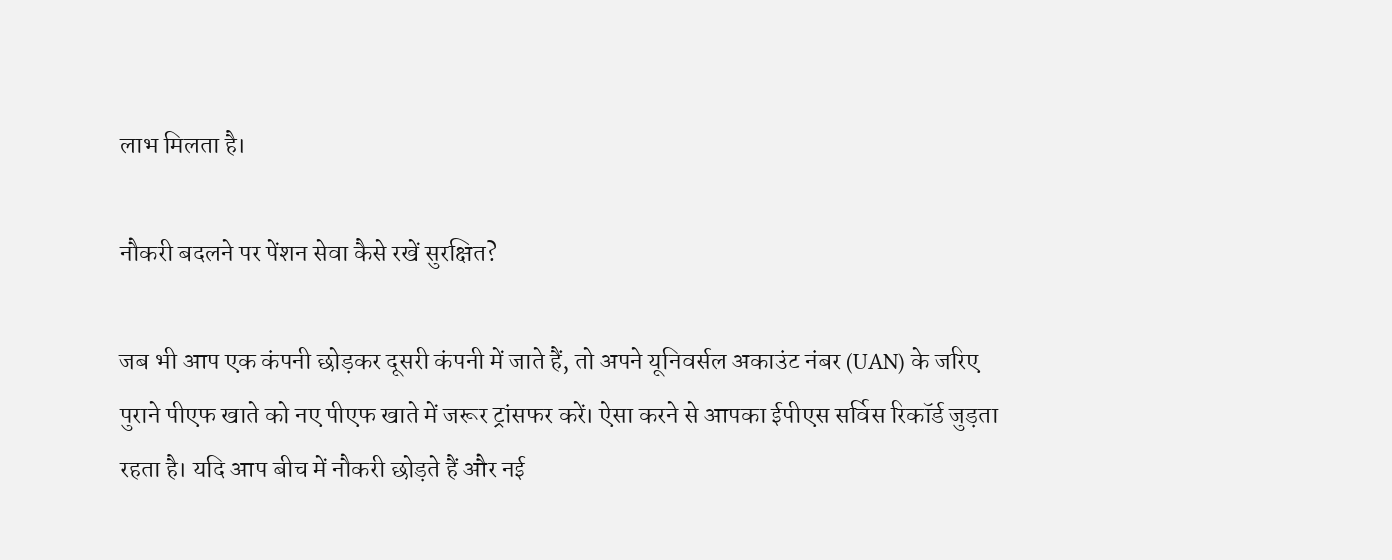लाभ मिलता है।

नौकरी बदलने पर पेंशन सेवा कैसे रखें सुरक्षित?

जब भी आप एक कंपनी छोड़कर दूसरी कंपनी में जाते हैं, तो अपने यूनिवर्सल अकाउंट नंबर (UAN) के जरिए पुराने पीएफ खाते को नए पीएफ खाते में जरूर ट्रांसफर करें। ऐसा करने से आपका ईपीएस सर्विस रिकॉर्ड जुड़ता रहता है। यदि आप बीच में नौकरी छोड़ते हैं और नई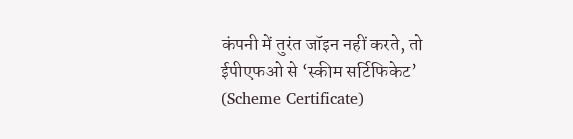कंपनी में तुरंत जॉइन नहीं करते, तो ईपीएफओ से ‘स्कीम सर्टिफिकेट’ (Scheme Certificate)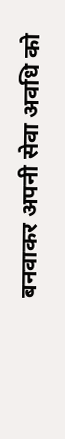बनवाकर अपनी सेवा अवधि को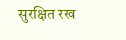सुरक्षित रख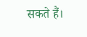सकते हैं।